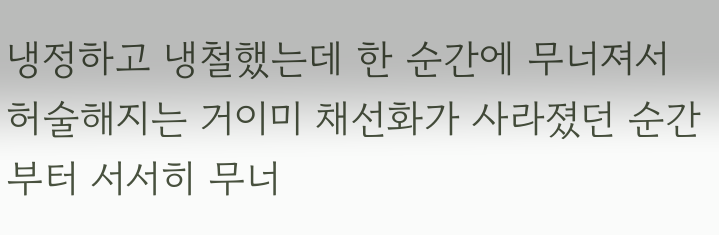냉정하고 냉철했는데 한 순간에 무너져서 허술해지는 거이미 채선화가 사라졌던 순간부터 서서히 무너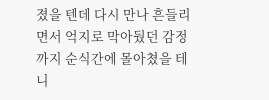졌을 텐데 다시 만나 흔들리면서 억지로 막아뒀던 감정까지 순식간에 몰아쳤을 테니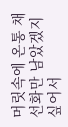머릿속에 온통 채선화만 남았겠지 싶어서